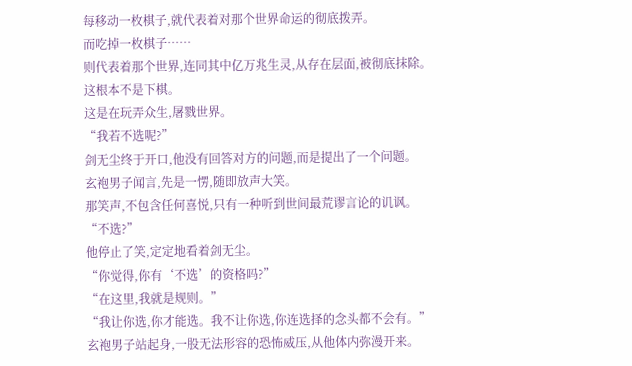每移动一枚棋子,就代表着对那个世界命运的彻底拨弄。
而吃掉一枚棋子……
则代表着那个世界,连同其中亿万兆生灵,从存在层面,被彻底抹除。
这根本不是下棋。
这是在玩弄众生,屠戮世界。
“我若不选呢?”
剑无尘终于开口,他没有回答对方的问题,而是提出了一个问题。
玄袍男子闻言,先是一愣,随即放声大笑。
那笑声,不包含任何喜悦,只有一种听到世间最荒谬言论的讥讽。
“不选?”
他停止了笑,定定地看着剑无尘。
“你觉得,你有‘不选’的资格吗?”
“在这里,我就是规则。”
“我让你选,你才能选。我不让你选,你连选择的念头都不会有。”
玄袍男子站起身,一股无法形容的恐怖威压,从他体内弥漫开来。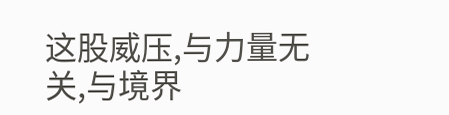这股威压,与力量无关,与境界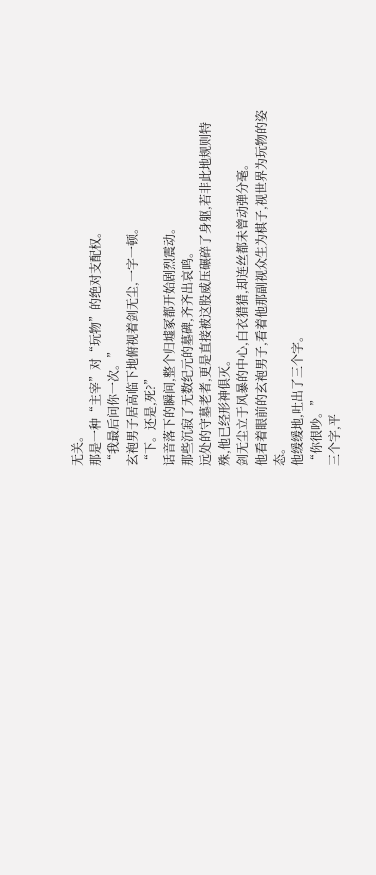无关。
那是一种“主宰”对“玩物”的绝对支配权。
“我最后问你一次。”
玄袍男子居高临下地俯视着剑无尘,一字一顿。
“下。还是,死?”
话音落下的瞬间,整个归墟冢都开始剧烈震动。
那些沉寂了无数纪元的墓碑,齐齐出哀鸣。
远处的守墓老者,更是直接被这股威压碾碎了身躯,若非此地规则特殊,他已经形神俱灭。
剑无尘立于风暴的中心,白衣猎猎,却连丝都未曾动弹分毫。
他看着眼前的玄袍男子,看着他那副视众生为棋子,视世界为玩物的姿态。
他缓缓地,吐出了三个字。
“你很吵。”
三个字,平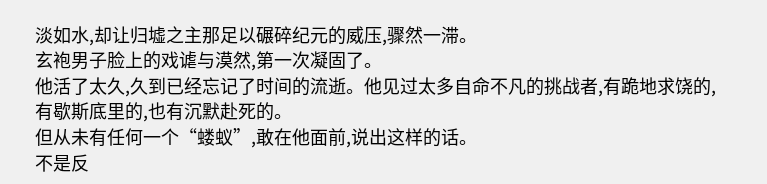淡如水,却让归墟之主那足以碾碎纪元的威压,骤然一滞。
玄袍男子脸上的戏谑与漠然,第一次凝固了。
他活了太久,久到已经忘记了时间的流逝。他见过太多自命不凡的挑战者,有跪地求饶的,有歇斯底里的,也有沉默赴死的。
但从未有任何一个“蝼蚁”,敢在他面前,说出这样的话。
不是反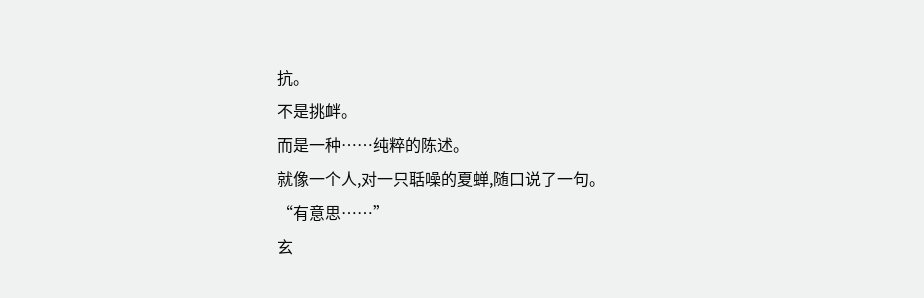抗。
不是挑衅。
而是一种……纯粹的陈述。
就像一个人,对一只聒噪的夏蝉,随口说了一句。
“有意思……”
玄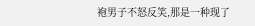袍男子不怒反笑,那是一种现了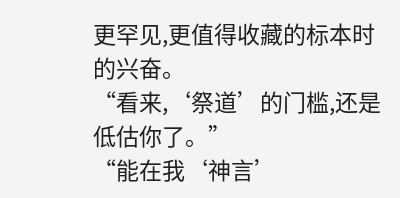更罕见,更值得收藏的标本时的兴奋。
“看来,‘祭道’的门槛,还是低估你了。”
“能在我‘神言’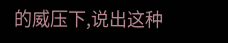的威压下,说出这种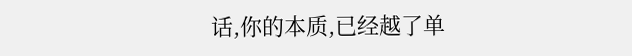话,你的本质,已经越了单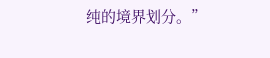纯的境界划分。”